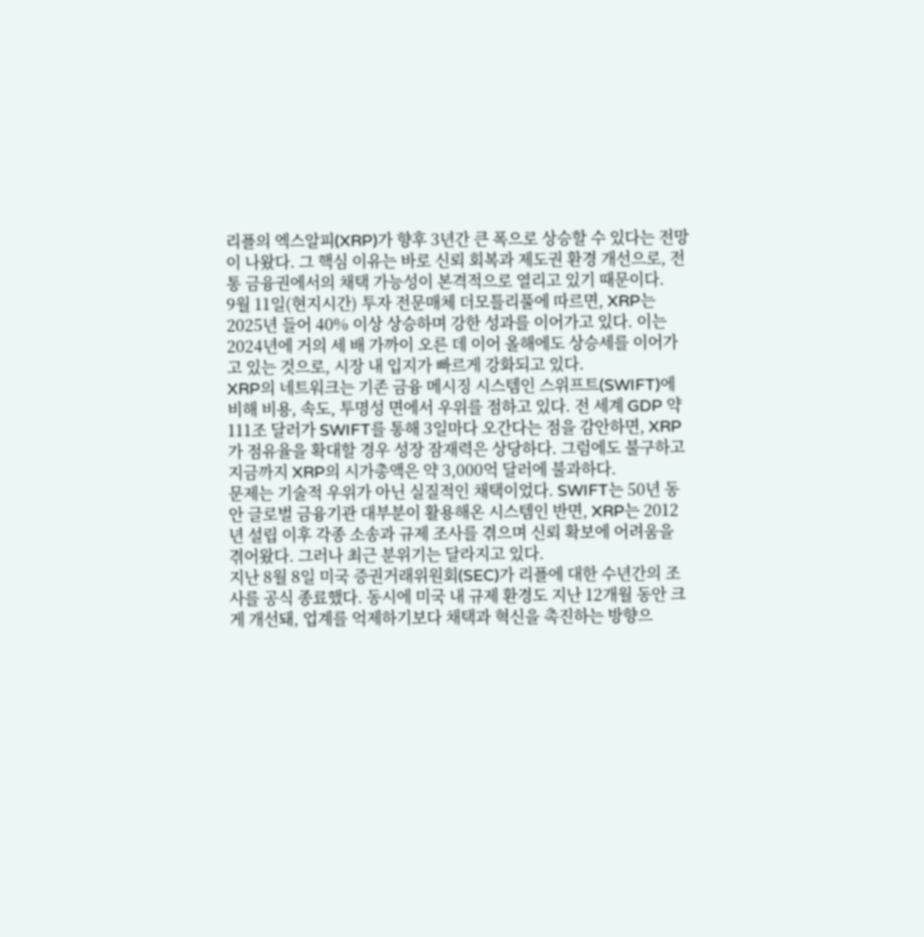리플의 엑스알피(XRP)가 향후 3년간 큰 폭으로 상승할 수 있다는 전망이 나왔다. 그 핵심 이유는 바로 신뢰 회복과 제도권 환경 개선으로, 전통 금융권에서의 채택 가능성이 본격적으로 열리고 있기 때문이다.
9월 11일(현지시간) 투자 전문매체 더모틀리풀에 따르면, XRP는 2025년 들어 40% 이상 상승하며 강한 성과를 이어가고 있다. 이는 2024년에 거의 세 배 가까이 오른 데 이어 올해에도 상승세를 이어가고 있는 것으로, 시장 내 입지가 빠르게 강화되고 있다.
XRP의 네트워크는 기존 금융 메시징 시스템인 스위프트(SWIFT)에 비해 비용, 속도, 투명성 면에서 우위를 점하고 있다. 전 세계 GDP 약 111조 달러가 SWIFT를 통해 3일마다 오간다는 점을 감안하면, XRP가 점유율을 확대할 경우 성장 잠재력은 상당하다. 그럼에도 불구하고 지금까지 XRP의 시가총액은 약 3,000억 달러에 불과하다.
문제는 기술적 우위가 아닌 실질적인 채택이었다. SWIFT는 50년 동안 글로벌 금융기관 대부분이 활용해온 시스템인 반면, XRP는 2012년 설립 이후 각종 소송과 규제 조사를 겪으며 신뢰 확보에 어려움을 겪어왔다. 그러나 최근 분위기는 달라지고 있다.
지난 8월 8일 미국 증권거래위원회(SEC)가 리플에 대한 수년간의 조사를 공식 종료했다. 동시에 미국 내 규제 환경도 지난 12개월 동안 크게 개선돼, 업계를 억제하기보다 채택과 혁신을 촉진하는 방향으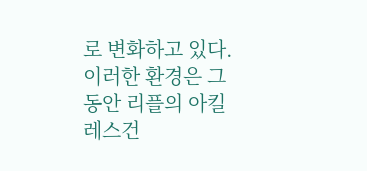로 변화하고 있다. 이러한 환경은 그동안 리플의 아킬레스건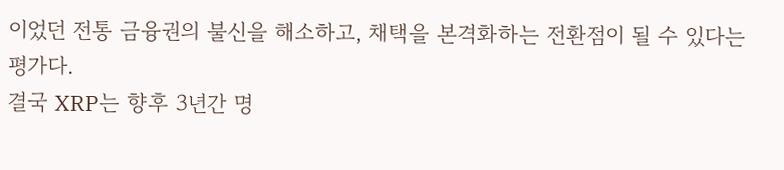이었던 전통 금융권의 불신을 해소하고, 채택을 본격화하는 전환점이 될 수 있다는 평가다.
결국 XRP는 향후 3년간 명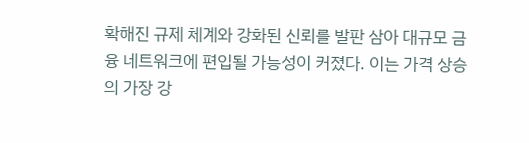확해진 규제 체계와 강화된 신뢰를 발판 삼아 대규모 금융 네트워크에 편입될 가능성이 커졌다. 이는 가격 상승의 가장 강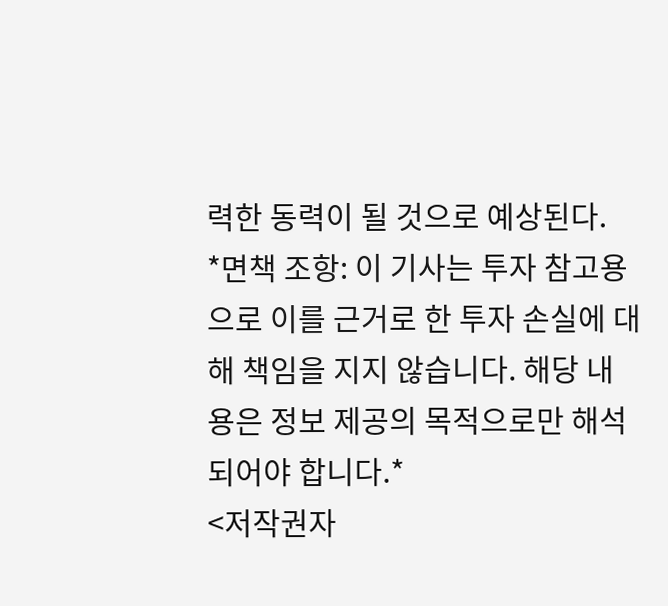력한 동력이 될 것으로 예상된다.
*면책 조항: 이 기사는 투자 참고용으로 이를 근거로 한 투자 손실에 대해 책임을 지지 않습니다. 해당 내용은 정보 제공의 목적으로만 해석되어야 합니다.*
<저작권자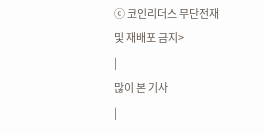ⓒ 코인리더스 무단전재 및 재배포 금지>
|
많이 본 기사
|